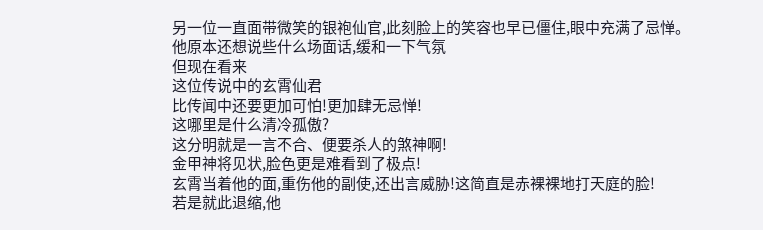另一位一直面带微笑的银袍仙官,此刻脸上的笑容也早已僵住,眼中充满了忌惮。
他原本还想说些什么场面话,缓和一下气氛
但现在看来
这位传说中的玄霄仙君
比传闻中还要更加可怕!更加肆无忌惮!
这哪里是什么清冷孤傲?
这分明就是一言不合、便要杀人的煞神啊!
金甲神将见状,脸色更是难看到了极点!
玄霄当着他的面,重伤他的副使,还出言威胁!这简直是赤裸裸地打天庭的脸!
若是就此退缩,他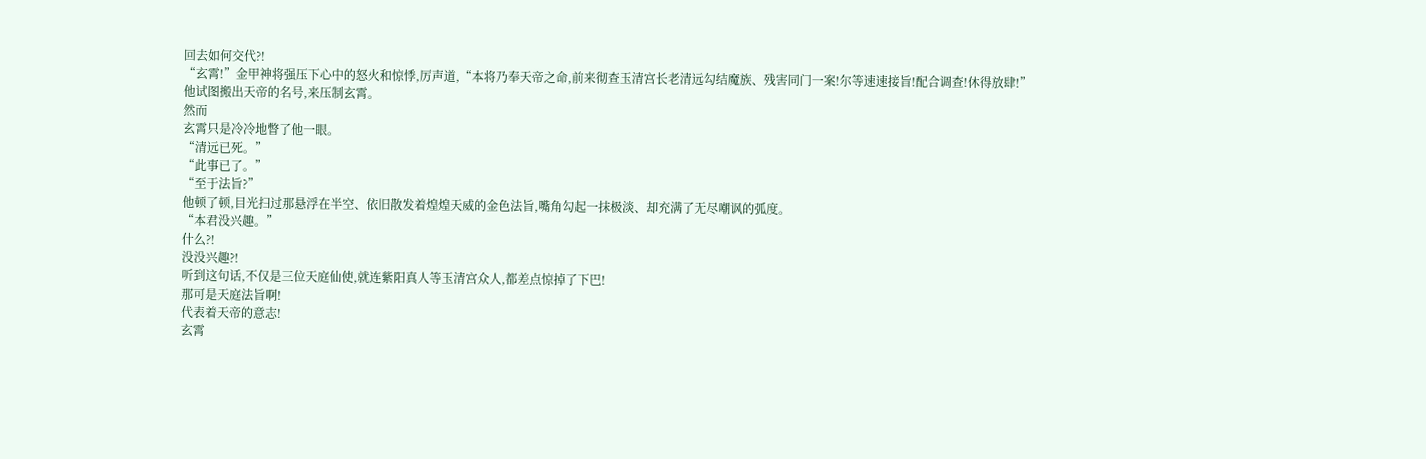回去如何交代?!
“玄霄!”金甲神将强压下心中的怒火和惊悸,厉声道,“本将乃奉天帝之命,前来彻查玉清宫长老清远勾结魔族、残害同门一案!尔等速速接旨!配合调查!休得放肆!”
他试图搬出天帝的名号,来压制玄霄。
然而
玄霄只是冷冷地瞥了他一眼。
“清远已死。”
“此事已了。”
“至于法旨?”
他顿了顿,目光扫过那悬浮在半空、依旧散发着煌煌天威的金色法旨,嘴角勾起一抹极淡、却充满了无尽嘲讽的弧度。
“本君没兴趣。”
什么?!
没没兴趣?!
听到这句话,不仅是三位天庭仙使,就连紫阳真人等玉清宫众人,都差点惊掉了下巴!
那可是天庭法旨啊!
代表着天帝的意志!
玄霄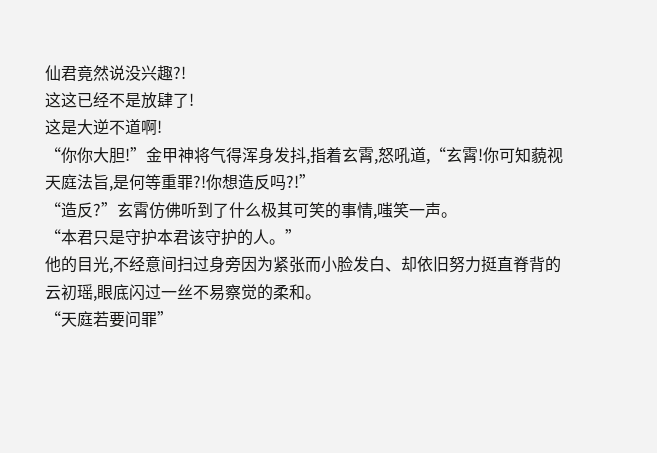仙君竟然说没兴趣?!
这这已经不是放肆了!
这是大逆不道啊!
“你你大胆!”金甲神将气得浑身发抖,指着玄霄,怒吼道,“玄霄!你可知藐视天庭法旨,是何等重罪?!你想造反吗?!”
“造反?”玄霄仿佛听到了什么极其可笑的事情,嗤笑一声。
“本君只是守护本君该守护的人。”
他的目光,不经意间扫过身旁因为紧张而小脸发白、却依旧努力挺直脊背的云初瑶,眼底闪过一丝不易察觉的柔和。
“天庭若要问罪”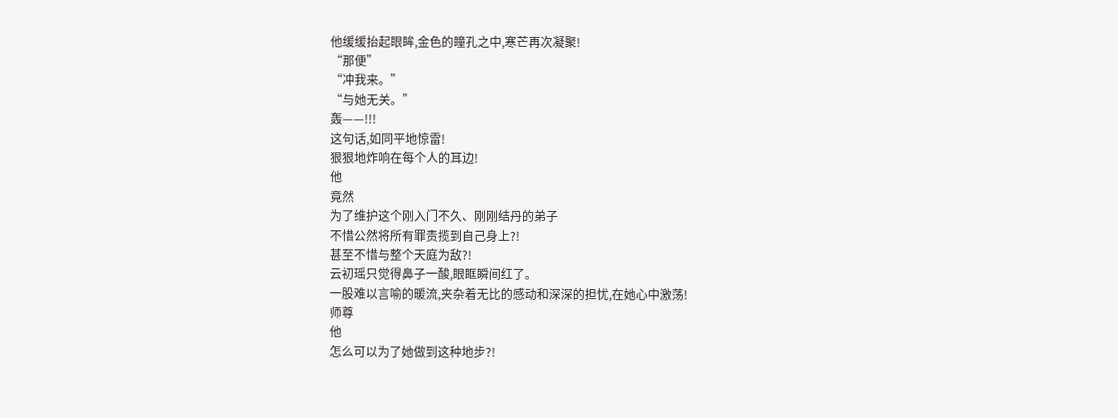他缓缓抬起眼眸,金色的瞳孔之中,寒芒再次凝聚!
“那便”
“冲我来。”
“与她无关。”
轰——!!!
这句话,如同平地惊雷!
狠狠地炸响在每个人的耳边!
他
竟然
为了维护这个刚入门不久、刚刚结丹的弟子
不惜公然将所有罪责揽到自己身上?!
甚至不惜与整个天庭为敌?!
云初瑶只觉得鼻子一酸,眼眶瞬间红了。
一股难以言喻的暖流,夹杂着无比的感动和深深的担忧,在她心中激荡!
师尊
他
怎么可以为了她做到这种地步?!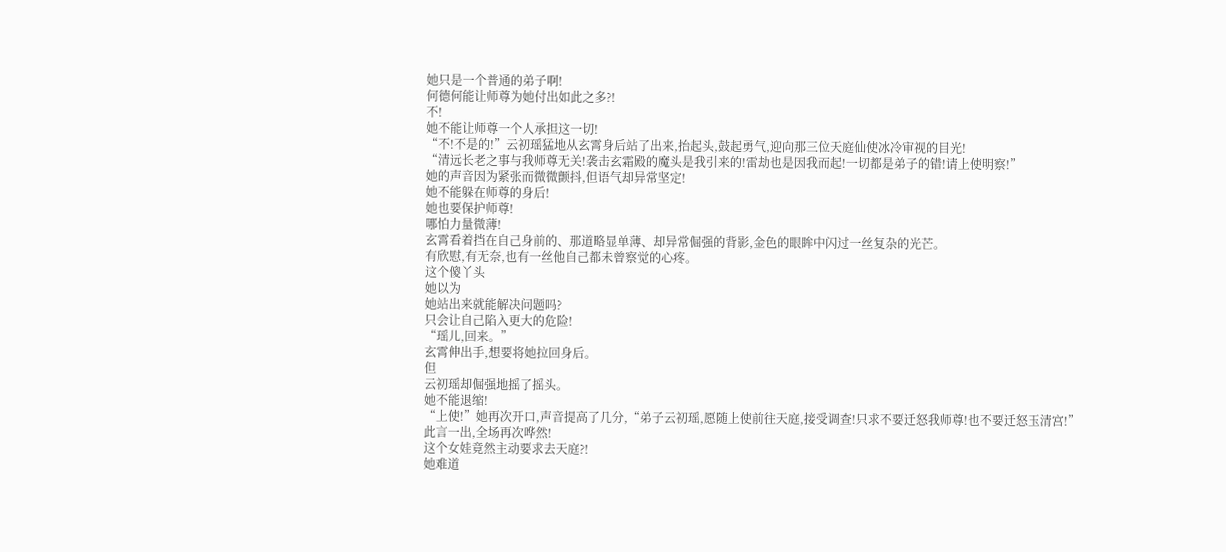她只是一个普通的弟子啊!
何德何能让师尊为她付出如此之多?!
不!
她不能让师尊一个人承担这一切!
“不!不是的!”云初瑶猛地从玄霄身后站了出来,抬起头,鼓起勇气,迎向那三位天庭仙使冰冷审视的目光!
“清远长老之事与我师尊无关!袭击玄霜殿的魔头是我引来的!雷劫也是因我而起!一切都是弟子的错!请上使明察!”
她的声音因为紧张而微微颤抖,但语气却异常坚定!
她不能躲在师尊的身后!
她也要保护师尊!
哪怕力量微薄!
玄霄看着挡在自己身前的、那道略显单薄、却异常倔强的背影,金色的眼眸中闪过一丝复杂的光芒。
有欣慰,有无奈,也有一丝他自己都未曾察觉的心疼。
这个傻丫头
她以为
她站出来就能解决问题吗?
只会让自己陷入更大的危险!
“瑶儿,回来。”
玄霄伸出手,想要将她拉回身后。
但
云初瑶却倔强地摇了摇头。
她不能退缩!
“上使!”她再次开口,声音提高了几分,“弟子云初瑶,愿随上使前往天庭,接受调查!只求不要迁怒我师尊!也不要迁怒玉清宫!”
此言一出,全场再次哗然!
这个女娃竟然主动要求去天庭?!
她难道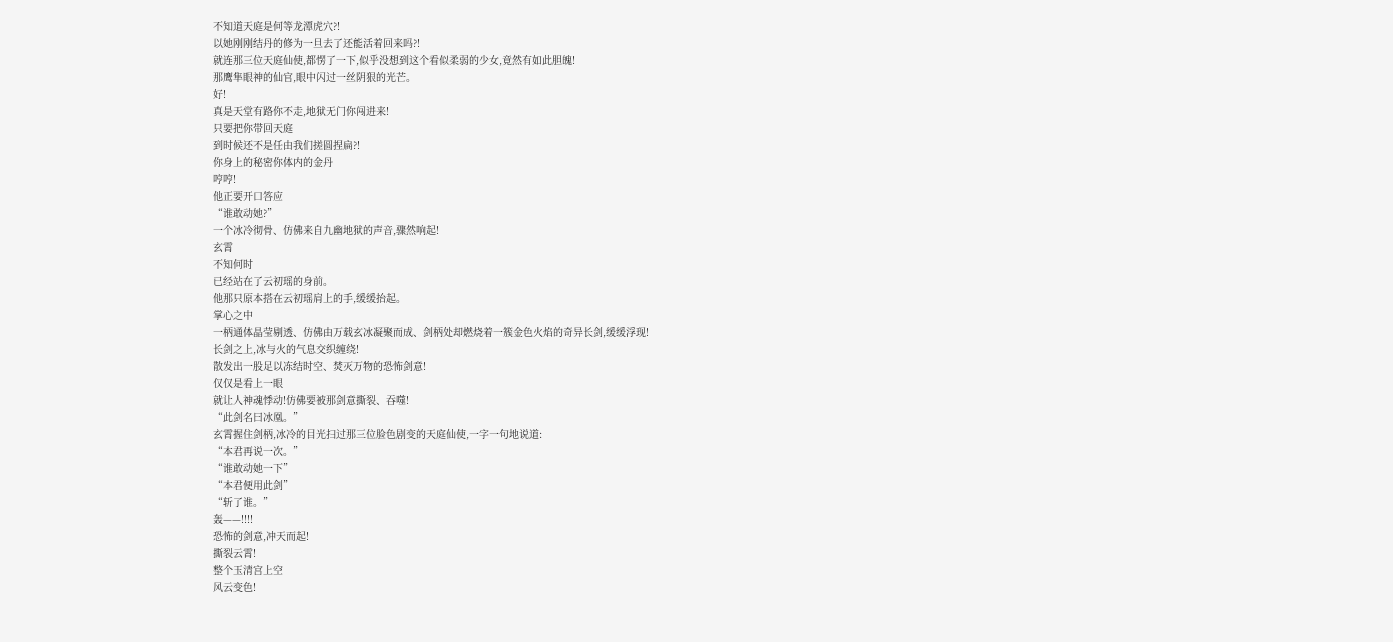不知道天庭是何等龙潭虎穴?!
以她刚刚结丹的修为一旦去了还能活着回来吗?!
就连那三位天庭仙使,都愣了一下,似乎没想到这个看似柔弱的少女,竟然有如此胆魄!
那鹰隼眼神的仙官,眼中闪过一丝阴狠的光芒。
好!
真是天堂有路你不走,地狱无门你闯进来!
只要把你带回天庭
到时候还不是任由我们搓圆捏扁?!
你身上的秘密你体内的金丹
哼哼!
他正要开口答应
“谁敢动她?”
一个冰冷彻骨、仿佛来自九幽地狱的声音,骤然响起!
玄霄
不知何时
已经站在了云初瑶的身前。
他那只原本搭在云初瑶肩上的手,缓缓抬起。
掌心之中
一柄通体晶莹剔透、仿佛由万载玄冰凝聚而成、剑柄处却燃烧着一簇金色火焰的奇异长剑,缓缓浮现!
长剑之上,冰与火的气息交织缠绕!
散发出一股足以冻结时空、焚灭万物的恐怖剑意!
仅仅是看上一眼
就让人神魂悸动!仿佛要被那剑意撕裂、吞噬!
“此剑名曰冰凰。”
玄霄握住剑柄,冰冷的目光扫过那三位脸色剧变的天庭仙使,一字一句地说道:
“本君再说一次。”
“谁敢动她一下”
“本君便用此剑”
“斩了谁。”
轰——!!!!
恐怖的剑意,冲天而起!
撕裂云霄!
整个玉清宫上空
风云变色!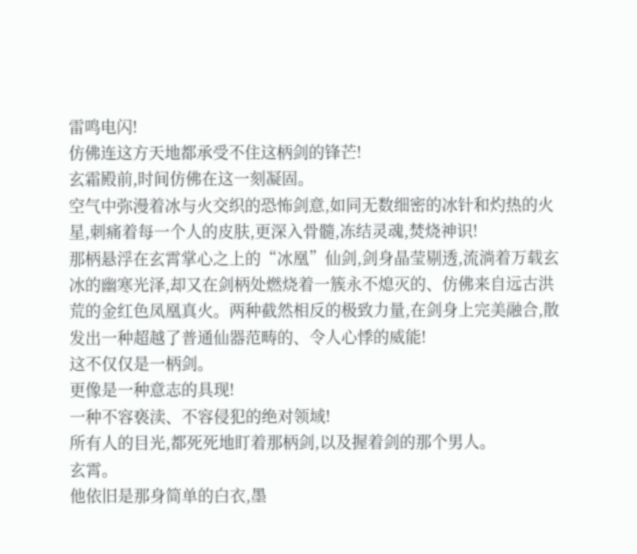雷鸣电闪!
仿佛连这方天地都承受不住这柄剑的锋芒!
玄霜殿前,时间仿佛在这一刻凝固。
空气中弥漫着冰与火交织的恐怖剑意,如同无数细密的冰针和灼热的火星,刺痛着每一个人的皮肤,更深入骨髓,冻结灵魂,焚烧神识!
那柄悬浮在玄霄掌心之上的“冰凰”仙剑,剑身晶莹剔透,流淌着万载玄冰的幽寒光泽,却又在剑柄处燃烧着一簇永不熄灭的、仿佛来自远古洪荒的金红色凤凰真火。两种截然相反的极致力量,在剑身上完美融合,散发出一种超越了普通仙器范畴的、令人心悸的威能!
这不仅仅是一柄剑。
更像是一种意志的具现!
一种不容亵渎、不容侵犯的绝对领域!
所有人的目光,都死死地盯着那柄剑,以及握着剑的那个男人。
玄霄。
他依旧是那身简单的白衣,墨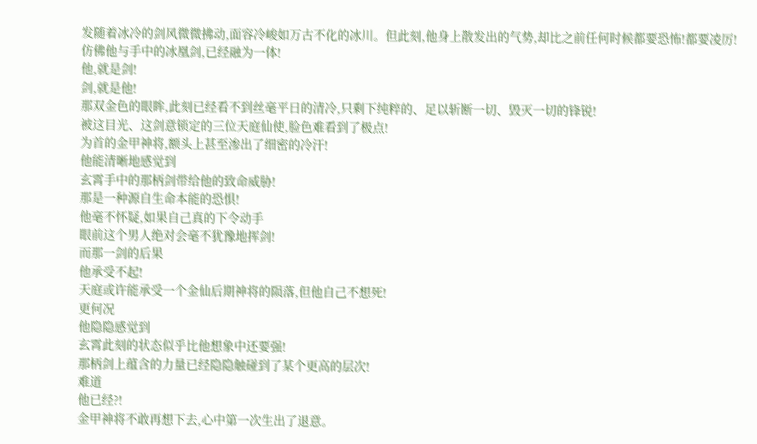发随着冰冷的剑风微微拂动,面容冷峻如万古不化的冰川。但此刻,他身上散发出的气势,却比之前任何时候都要恐怖!都要凌厉!
仿佛他与手中的冰凰剑,已经融为一体!
他,就是剑!
剑,就是他!
那双金色的眼眸,此刻已经看不到丝毫平日的清冷,只剩下纯粹的、足以斩断一切、毁灭一切的锋锐!
被这目光、这剑意锁定的三位天庭仙使,脸色难看到了极点!
为首的金甲神将,额头上甚至渗出了细密的冷汗!
他能清晰地感觉到
玄霄手中的那柄剑带给他的致命威胁!
那是一种源自生命本能的恐惧!
他毫不怀疑,如果自己真的下令动手
眼前这个男人绝对会毫不犹豫地挥剑!
而那一剑的后果
他承受不起!
天庭或许能承受一个金仙后期神将的陨落,但他自己不想死!
更何况
他隐隐感觉到
玄霄此刻的状态似乎比他想象中还要强!
那柄剑上蕴含的力量已经隐隐触碰到了某个更高的层次!
难道
他已经?!
金甲神将不敢再想下去,心中第一次生出了退意。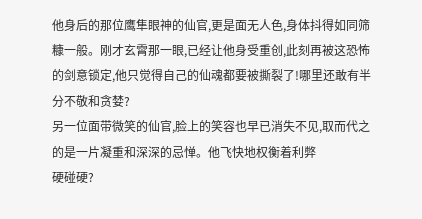他身后的那位鹰隼眼神的仙官,更是面无人色,身体抖得如同筛糠一般。刚才玄霄那一眼,已经让他身受重创,此刻再被这恐怖的剑意锁定,他只觉得自己的仙魂都要被撕裂了!哪里还敢有半分不敬和贪婪?
另一位面带微笑的仙官,脸上的笑容也早已消失不见,取而代之的是一片凝重和深深的忌惮。他飞快地权衡着利弊
硬碰硬?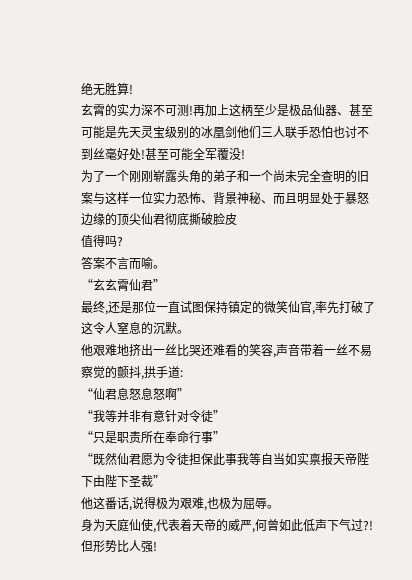绝无胜算!
玄霄的实力深不可测!再加上这柄至少是极品仙器、甚至可能是先天灵宝级别的冰凰剑他们三人联手恐怕也讨不到丝毫好处!甚至可能全军覆没!
为了一个刚刚崭露头角的弟子和一个尚未完全查明的旧案与这样一位实力恐怖、背景神秘、而且明显处于暴怒边缘的顶尖仙君彻底撕破脸皮
值得吗?
答案不言而喻。
“玄玄霄仙君”
最终,还是那位一直试图保持镇定的微笑仙官,率先打破了这令人窒息的沉默。
他艰难地挤出一丝比哭还难看的笑容,声音带着一丝不易察觉的颤抖,拱手道:
“仙君息怒息怒啊”
“我等并非有意针对令徒”
“只是职责所在奉命行事”
“既然仙君愿为令徒担保此事我等自当如实禀报天帝陛下由陛下圣裁”
他这番话,说得极为艰难,也极为屈辱。
身为天庭仙使,代表着天帝的威严,何曾如此低声下气过?!
但形势比人强!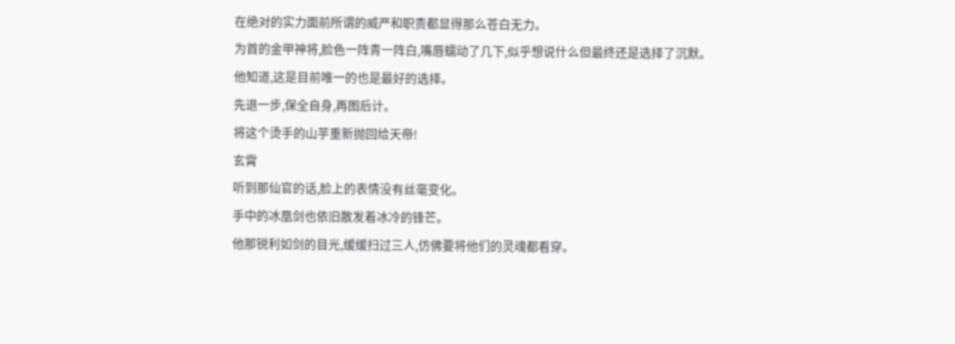在绝对的实力面前所谓的威严和职责都显得那么苍白无力。
为首的金甲神将,脸色一阵青一阵白,嘴唇蠕动了几下,似乎想说什么但最终还是选择了沉默。
他知道,这是目前唯一的也是最好的选择。
先退一步,保全自身,再图后计。
将这个烫手的山芋重新抛回给天帝!
玄霄
听到那仙官的话,脸上的表情没有丝毫变化。
手中的冰凰剑也依旧散发着冰冷的锋芒。
他那锐利如剑的目光,缓缓扫过三人,仿佛要将他们的灵魂都看穿。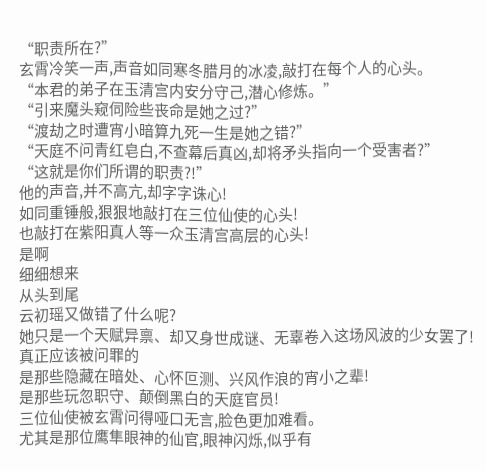“职责所在?”
玄霄冷笑一声,声音如同寒冬腊月的冰凌,敲打在每个人的心头。
“本君的弟子在玉清宫内安分守己,潜心修炼。”
“引来魔头窥伺险些丧命是她之过?”
“渡劫之时遭宵小暗算九死一生是她之错?”
“天庭不问青红皂白,不查幕后真凶,却将矛头指向一个受害者?”
“这就是你们所谓的职责?!”
他的声音,并不高亢,却字字诛心!
如同重锤般,狠狠地敲打在三位仙使的心头!
也敲打在紫阳真人等一众玉清宫高层的心头!
是啊
细细想来
从头到尾
云初瑶又做错了什么呢?
她只是一个天赋异禀、却又身世成谜、无辜卷入这场风波的少女罢了!
真正应该被问罪的
是那些隐藏在暗处、心怀叵测、兴风作浪的宵小之辈!
是那些玩忽职守、颠倒黑白的天庭官员!
三位仙使被玄霄问得哑口无言,脸色更加难看。
尤其是那位鹰隼眼神的仙官,眼神闪烁,似乎有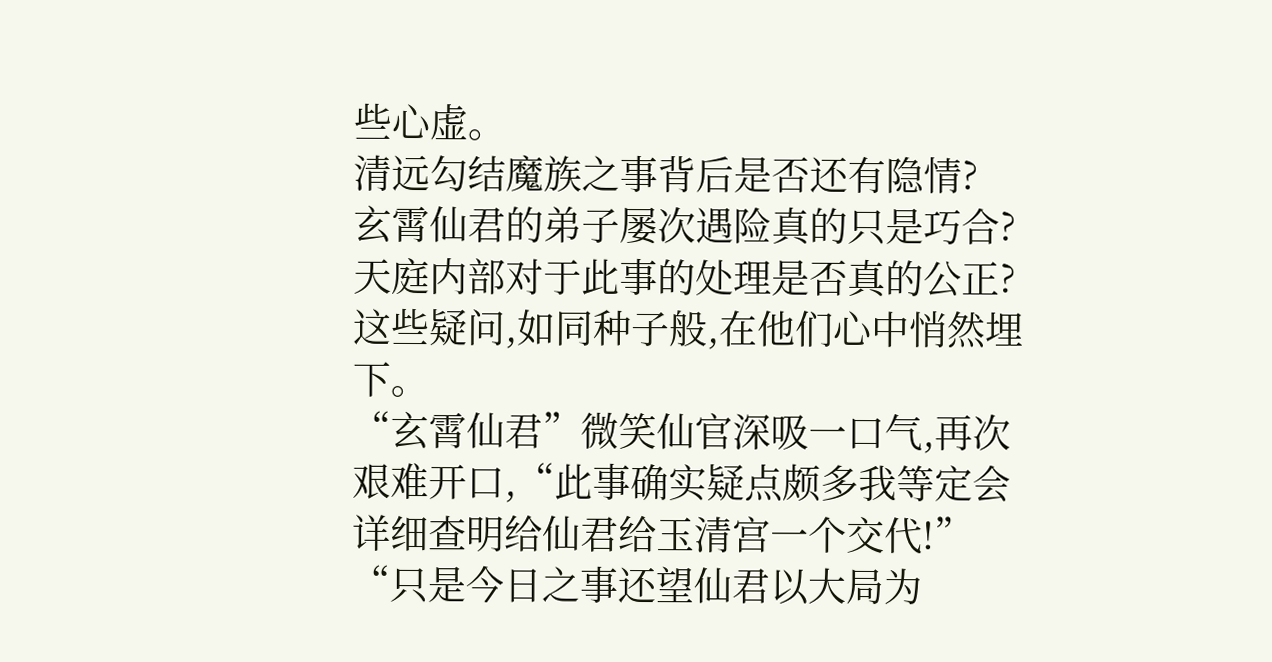些心虚。
清远勾结魔族之事背后是否还有隐情?
玄霄仙君的弟子屡次遇险真的只是巧合?
天庭内部对于此事的处理是否真的公正?
这些疑问,如同种子般,在他们心中悄然埋下。
“玄霄仙君”微笑仙官深吸一口气,再次艰难开口,“此事确实疑点颇多我等定会详细查明给仙君给玉清宫一个交代!”
“只是今日之事还望仙君以大局为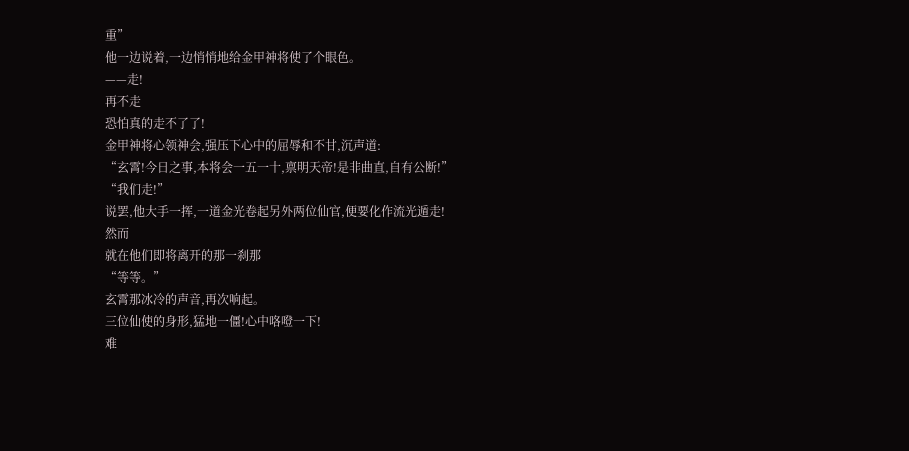重”
他一边说着,一边悄悄地给金甲神将使了个眼色。
——走!
再不走
恐怕真的走不了了!
金甲神将心领神会,强压下心中的屈辱和不甘,沉声道:
“玄霄!今日之事,本将会一五一十,禀明天帝!是非曲直,自有公断!”
“我们走!”
说罢,他大手一挥,一道金光卷起另外两位仙官,便要化作流光遁走!
然而
就在他们即将离开的那一刹那
“等等。”
玄霄那冰冷的声音,再次响起。
三位仙使的身形,猛地一僵!心中咯噔一下!
难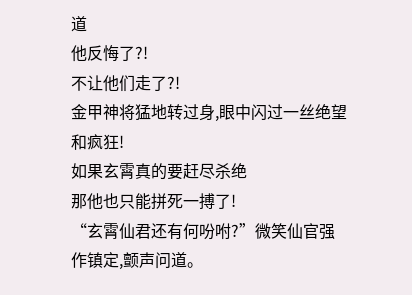道
他反悔了?!
不让他们走了?!
金甲神将猛地转过身,眼中闪过一丝绝望和疯狂!
如果玄霄真的要赶尽杀绝
那他也只能拼死一搏了!
“玄霄仙君还有何吩咐?”微笑仙官强作镇定,颤声问道。